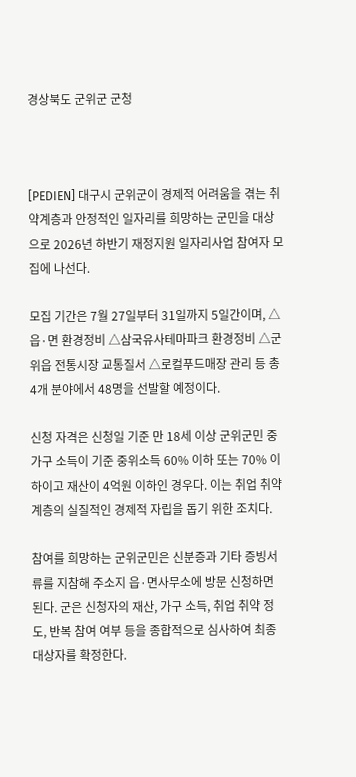경상북도 군위군 군청



[PEDIEN] 대구시 군위군이 경제적 어려움을 겪는 취약계층과 안정적인 일자리를 희망하는 군민을 대상으로 2026년 하반기 재정지원 일자리사업 참여자 모집에 나선다.

모집 기간은 7월 27일부터 31일까지 5일간이며, △읍·면 환경정비 △삼국유사테마파크 환경정비 △군위읍 전통시장 교통질서 △로컬푸드매장 관리 등 총 4개 분야에서 48명을 선발할 예정이다.

신청 자격은 신청일 기준 만 18세 이상 군위군민 중 가구 소득이 기준 중위소득 60% 이하 또는 70% 이하이고 재산이 4억원 이하인 경우다. 이는 취업 취약계층의 실질적인 경제적 자립을 돕기 위한 조치다.

참여를 희망하는 군위군민은 신분증과 기타 증빙서류를 지참해 주소지 읍·면사무소에 방문 신청하면 된다. 군은 신청자의 재산, 가구 소득, 취업 취약 정도, 반복 참여 여부 등을 종합적으로 심사하여 최종 대상자를 확정한다.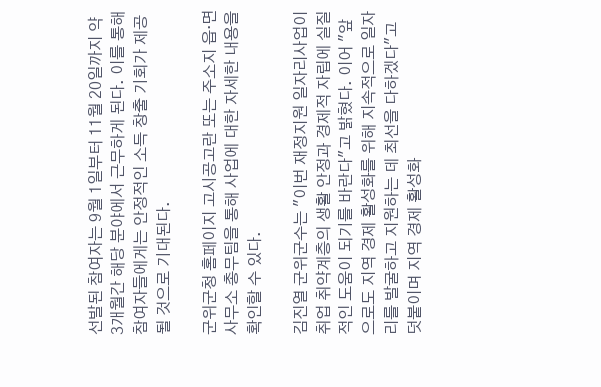선발된 참여자는 9월 1일부터 11월 20일까지 약 3개월간 해당 분야에서 근무하게 된다. 이를 통해 참여자들에게는 안정적인 소득 창출 기회가 제공될 것으로 기대된다.

군위군청 홈페이지 고시공고란 또는 주소지 읍·면사무소 총무팀을 통해 사업에 대한 자세한 내용을 확인할 수 있다.

김진열 군위군수는 "이번 재정지원 일자리사업이 취업 취약계층의 생활 안정과 경제적 자립에 실질적인 도움이 되기를 바란다"고 밝혔다. 이어 "앞으로도 지역 경제 활성화를 위해 지속적으로 일자리를 발굴하고 지원하는 데 최선을 다하겠다"고 덧붙이며 지역 경제 활성화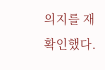의지를 재확인했다.